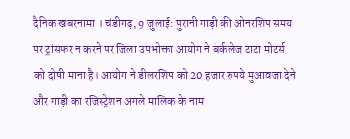दैनिक खबरनामा । चंडीगढ़, 9 जुलाई: पुरानी गाड़ी की ओनरशिप समय पर ट्रांसफर न करने पर जिला उपभोक्ता आयोग ने बर्कलेज टाटा मोटर्स को दोषी माना है। आयोग ने डीलरशिप को 20 हजार रुपये मुआवजा देने और गाड़ी का रजिस्ट्रेशन अगले मालिक के नाम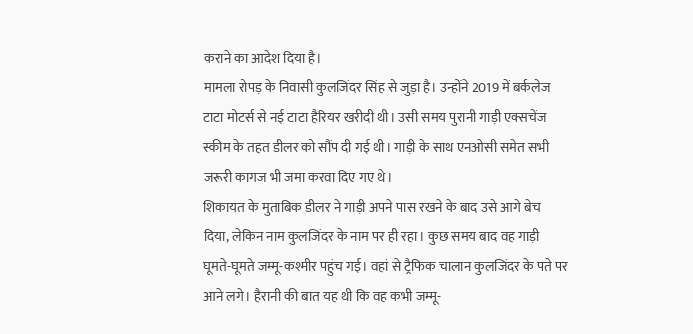कराने का आदेश दिया है।
मामला रोपड़ के निवासी कुलजिंदर सिंह से जुड़ा है। उन्होंने 2019 में बर्कलेज टाटा मोटर्स से नई टाटा हैरियर खरीदी थी। उसी समय पुरानी गाड़ी एक्सचेंज स्कीम के तहत डीलर को सौंप दी गई थी। गाड़ी के साथ एनओसी समेत सभी जरूरी कागज भी जमा करवा दिए गए थे।
शिकायत के मुताबिक डीलर ने गाड़ी अपने पास रखने के बाद उसे आगे बेच दिया, लेकिन नाम कुलजिंदर के नाम पर ही रहा। कुछ समय बाद वह गाड़ी घूमते-घूमते जम्मू-कश्मीर पहुंच गई। वहां से ट्रैफिक चालान कुलजिंदर के पते पर आने लगे। हैरानी की बात यह थी कि वह कभी जम्मू-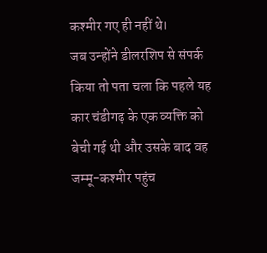कश्मीर गए ही नहीं थे।
जब उन्होंने डीलरशिप से संपर्क किया तो पता चला कि पहले यह कार चंडीगढ़ के एक व्यक्ति को बेची गई थी और उसके बाद वह जम्मू-कश्मीर पहुंच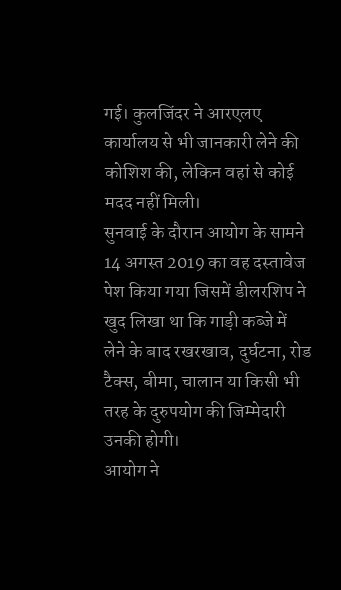गई। कुलजिंदर ने आरएलए कार्यालय से भी जानकारी लेने की कोशिश की, लेकिन वहां से कोई मदद नहीं मिली।
सुनवाई के दौरान आयोग के सामने 14 अगस्त 2019 का वह दस्तावेज पेश किया गया जिसमें डीलरशिप ने खुद लिखा था कि गाड़ी कब्जे में लेने के बाद रखरखाव, दुर्घटना, रोड टैक्स, बीमा, चालान या किसी भी तरह के दुरुपयोग की जिम्मेदारी उनकी होगी।
आयोग ने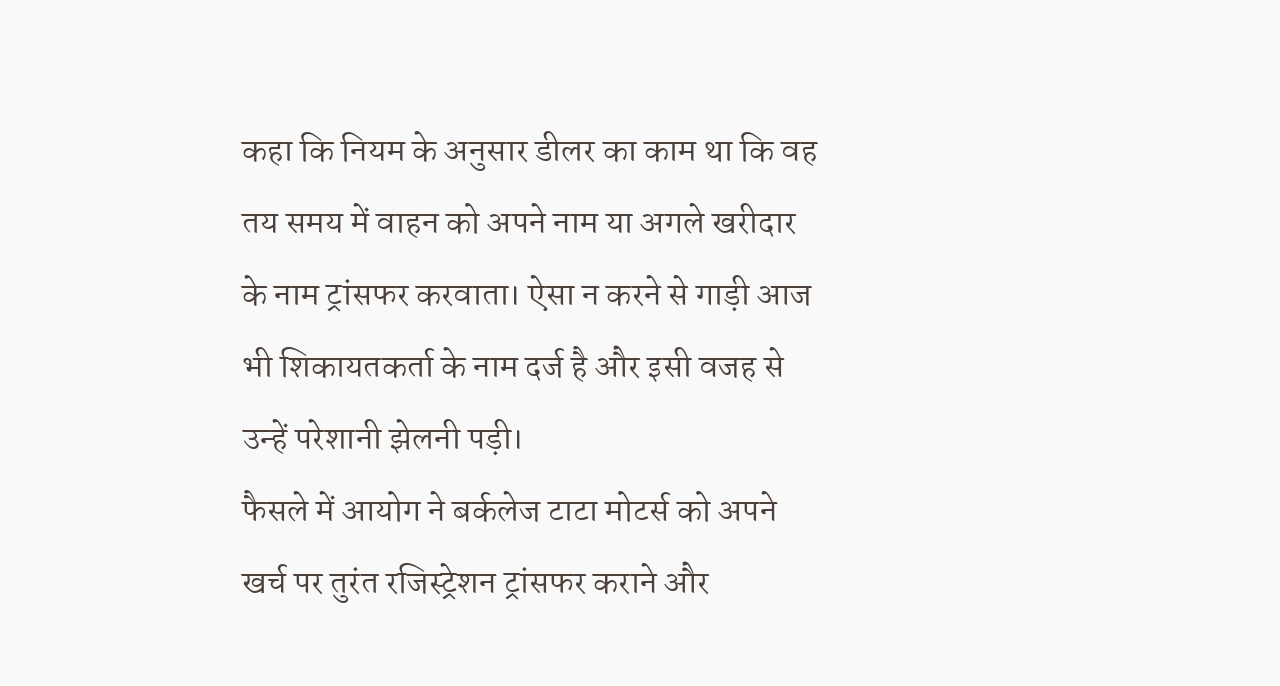कहा कि नियम के अनुसार डीलर का काम था कि वह तय समय में वाहन को अपने नाम या अगले खरीदार के नाम ट्रांसफर करवाता। ऐसा न करने से गाड़ी आज भी शिकायतकर्ता के नाम दर्ज है और इसी वजह से उन्हें परेशानी झेलनी पड़ी।
फैसले में आयोग ने बर्कलेज टाटा मोटर्स को अपने खर्च पर तुरंत रजिस्ट्रेशन ट्रांसफर कराने और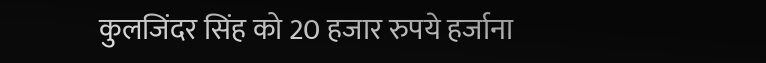कुलजिंदर सिंह को 20 हजार रुपये हर्जाना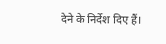देने के निर्देश दिए हैं।